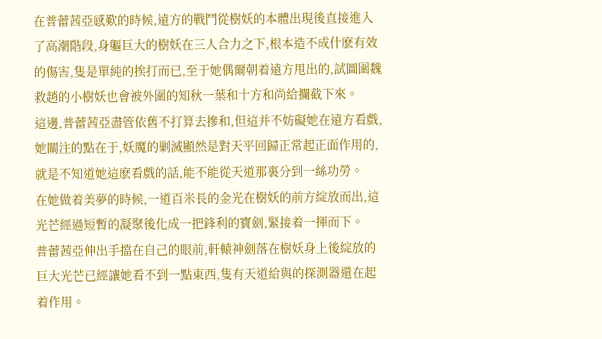在普蕾茜亞感歎的時候,遠方的戰鬥從樹妖的本體出現後直接進入了高潮階段,身軀巨大的樹妖在三人合力之下,根本造不成什麽有效的傷害,隻是單純的挨打而已,至于她偶爾朝着遠方甩出的,試圖圍魏救趙的小樹妖也會被外圍的知秋一葉和十方和尚給攔截下來。
這邊,普蕾茜亞盡管依舊不打算去摻和,但這并不妨礙她在遠方看戲,她關注的點在于,妖魔的剿滅顯然是對天平回歸正常起正面作用的,就是不知道她這麽看戲的話,能不能從天道那裏分到一絲功勞。
在她做着美夢的時候,一道百米長的金光在樹妖的前方綻放而出,這光芒經過短暫的凝聚後化成一把鋒利的寶劍,緊接着一揮而下。
普蕾茜亞伸出手擋在自己的眼前,軒轅神劍落在樹妖身上後綻放的巨大光芒已經讓她看不到一點東西,隻有天道給與的探測器還在起着作用。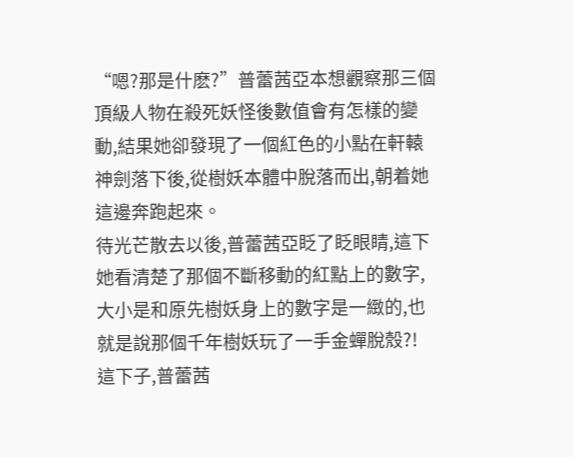“嗯?那是什麽?”普蕾茜亞本想觀察那三個頂級人物在殺死妖怪後數值會有怎樣的變動,結果她卻發現了一個紅色的小點在軒轅神劍落下後,從樹妖本體中脫落而出,朝着她這邊奔跑起來。
待光芒散去以後,普蕾茜亞眨了眨眼睛,這下她看清楚了那個不斷移動的紅點上的數字,大小是和原先樹妖身上的數字是一緻的,也就是說那個千年樹妖玩了一手金蟬脫殼?!
這下子,普蕾茜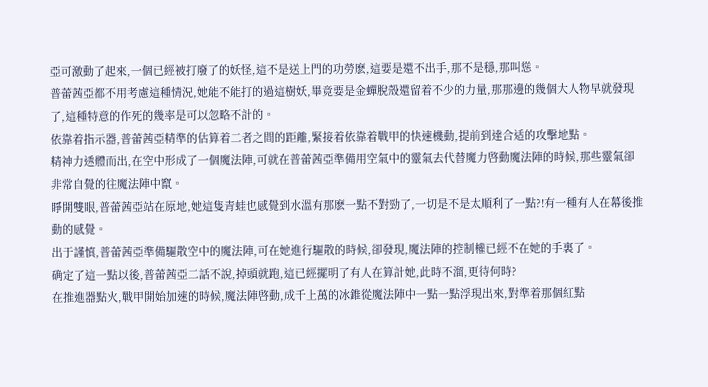亞可激動了起來,一個已經被打廢了的妖怪,這不是送上門的功勞麽,這要是還不出手,那不是穩,那叫慫。
普蕾茜亞都不用考慮這種情況,她能不能打的過這樹妖,畢竟要是金蟬脫殼還留着不少的力量,那那邊的幾個大人物早就發現了,這種特意的作死的幾率是可以忽略不計的。
依靠着指示器,普蕾茜亞精準的估算着二者之間的距離,緊接着依靠着戰甲的快速機動,提前到達合适的攻擊地點。
精神力透體而出,在空中形成了一個魔法陣,可就在普蕾茜亞準備用空氣中的靈氣去代替魔力啓動魔法陣的時候,那些靈氣卻非常自覺的往魔法陣中竄。
睜開雙眼,普蕾茜亞站在原地,她這隻青蛙也感覺到水溫有那麽一點不對勁了,一切是不是太順利了一點?!有一種有人在幕後推動的感覺。
出于謹慎,普蕾茜亞準備驅散空中的魔法陣,可在她進行驅散的時候,卻發現,魔法陣的控制權已經不在她的手裏了。
确定了這一點以後,普蕾茜亞二話不說,掉頭就跑,這已經擺明了有人在算計她,此時不溜,更待何時?
在推進器點火,戰甲開始加速的時候,魔法陣啓動,成千上萬的冰錐從魔法陣中一點一點浮現出來,對準着那個紅點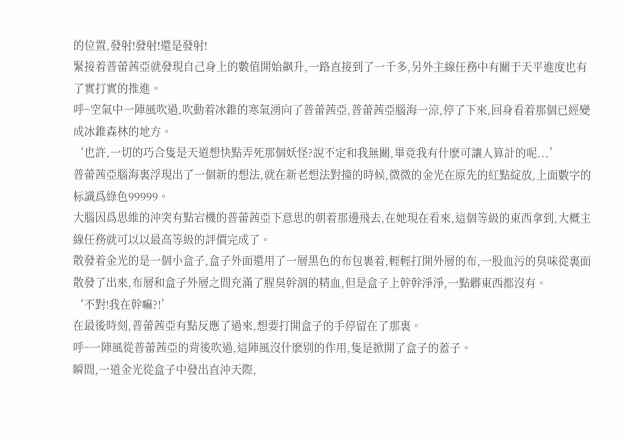的位置,發射!發射!還是發射!
緊接着普蕾茜亞就發現自己身上的數值開始飙升,一路直接到了一千多,另外主線任務中有關于天平進度也有了實打實的推進。
呼~空氣中一陣風吹過,吹動着冰錐的寒氣湧向了普蕾茜亞,普蕾茜亞腦海一涼,停了下來,回身看着那個已經變成冰錐森林的地方。
‘也許,一切的巧合隻是天道想快點弄死那個妖怪?說不定和我無關,畢竟我有什麽可讓人算計的呢...’
普蕾茜亞腦海裏浮現出了一個新的想法,就在新老想法對撞的時候,微微的金光在原先的紅點綻放,上面數字的标識爲綠色99999。
大腦因爲思維的沖突有點宕機的普蕾茜亞下意思的朝着那邊飛去,在她現在看來,這個等級的東西拿到,大概主線任務就可以以最高等級的評價完成了。
散發着金光的是一個小盒子,盒子外面還用了一層黑色的布包裹着,輕輕打開外層的布,一股血污的臭味從裏面散發了出來,布層和盒子外層之間充滿了腥臭幹涸的精血,但是盒子上幹幹淨淨,一點髒東西都沒有。
‘不對!我在幹嘛?!’
在最後時刻,普蕾茜亞有點反應了過來,想要打開盒子的手停留在了那裏。
呼~一陣風從普蕾茜亞的背後吹過,這陣風沒什麽别的作用,隻是掀開了盒子的蓋子。
瞬間,一道金光從盒子中發出直沖天際,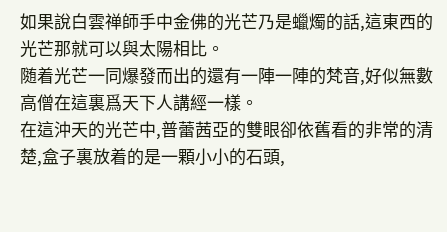如果說白雲禅師手中金佛的光芒乃是蠟燭的話,這東西的光芒那就可以與太陽相比。
随着光芒一同爆發而出的還有一陣一陣的梵音,好似無數高僧在這裏爲天下人講經一樣。
在這沖天的光芒中,普蕾茜亞的雙眼卻依舊看的非常的清楚,盒子裏放着的是一顆小小的石頭,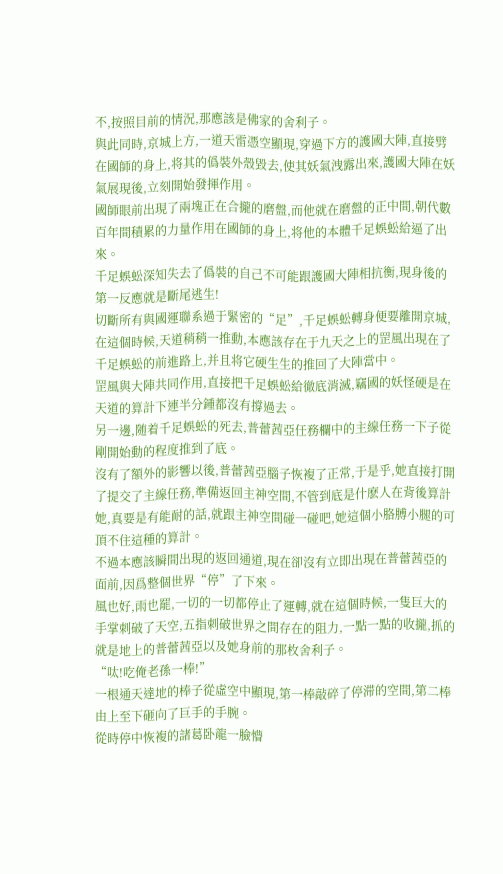不,按照目前的情況,那應該是佛家的舍利子。
與此同時,京城上方,一道天雷憑空顯現,穿過下方的護國大陣,直接劈在國師的身上,将其的僞裝外殼毀去,使其妖氣洩露出來,護國大陣在妖氣展現後,立刻開始發揮作用。
國師眼前出現了兩塊正在合攏的磨盤,而他就在磨盤的正中間,朝代數百年間積累的力量作用在國師的身上,将他的本體千足蜈蚣給逼了出來。
千足蜈蚣深知失去了僞裝的自己不可能跟護國大陣相抗衡,現身後的第一反應就是斷尾逃生!
切斷所有與國運聯系過于緊密的“足”,千足蜈蚣轉身便要離開京城,在這個時候,天道稍稍一推動,本應該存在于九天之上的罡風出現在了千足蜈蚣的前進路上,并且将它硬生生的推回了大陣當中。
罡風與大陣共同作用,直接把千足蜈蚣給徹底消滅,竊國的妖怪硬是在天道的算計下連半分鍾都沒有撐過去。
另一邊,随着千足蜈蚣的死去,普蕾茜亞任務欄中的主線任務一下子從剛開始動的程度推到了底。
沒有了額外的影響以後,普蕾茜亞腦子恢複了正常,于是乎,她直接打開了提交了主線任務,準備返回主神空間,不管到底是什麽人在背後算計她,真要是有能耐的話,就跟主神空間碰一碰吧,她這個小胳膊小腿的可頂不住這種的算計。
不過本應該瞬間出現的返回通道,現在卻沒有立即出現在普蕾茜亞的面前,因爲整個世界“停”了下來。
風也好,雨也罷,一切的一切都停止了運轉,就在這個時候,一隻巨大的手掌刺破了天空,五指刺破世界之間存在的阻力,一點一點的收攏,抓的就是地上的普蕾茜亞以及她身前的那枚舍利子。
“呔!吃俺老孫一棒!”
一根通天達地的棒子從虛空中顯現,第一棒敲碎了停滞的空間,第二棒由上至下砸向了巨手的手腕。
從時停中恢複的諸葛卧龍一臉懵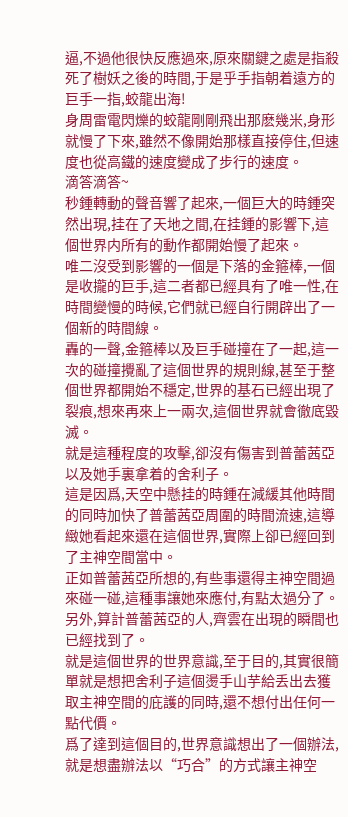逼,不過他很快反應過來,原來關鍵之處是指殺死了樹妖之後的時間,于是乎手指朝着遠方的巨手一指,蛟龍出海!
身周雷電閃爍的蛟龍剛剛飛出那麽幾米,身形就慢了下來,雖然不像開始那樣直接停住,但速度也從高鐵的速度變成了步行的速度。
滴答滴答~
秒鍾轉動的聲音響了起來,一個巨大的時鍾突然出現,挂在了天地之間,在挂鍾的影響下,這個世界内所有的動作都開始慢了起來。
唯二沒受到影響的一個是下落的金箍棒,一個是收攏的巨手,這二者都已經具有了唯一性,在時間變慢的時候,它們就已經自行開辟出了一個新的時間線。
轟的一聲,金箍棒以及巨手碰撞在了一起,這一次的碰撞攪亂了這個世界的規則線,甚至于整個世界都開始不穩定,世界的基石已經出現了裂痕,想來再來上一兩次,這個世界就會徹底毀滅。
就是這種程度的攻擊,卻沒有傷害到普蕾茜亞以及她手裏拿着的舍利子。
這是因爲,天空中懸挂的時鍾在減緩其他時間的同時加快了普蕾茜亞周圍的時間流速,這導緻她看起來還在這個世界,實際上卻已經回到了主神空間當中。
正如普蕾茜亞所想的,有些事還得主神空間過來碰一碰,這種事讓她來應付,有點太過分了。
另外,算計普蕾茜亞的人,齊雲在出現的瞬間也已經找到了。
就是這個世界的世界意識,至于目的,其實很簡單就是想把舍利子這個燙手山芋給丢出去獲取主神空間的庇護的同時,還不想付出任何一點代價。
爲了達到這個目的,世界意識想出了一個辦法,就是想盡辦法以“巧合”的方式讓主神空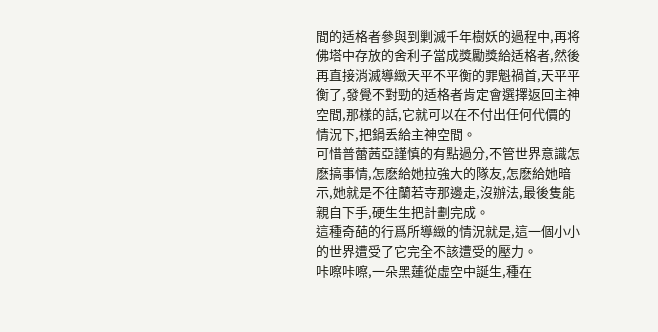間的适格者參與到剿滅千年樹妖的過程中,再将佛塔中存放的舍利子當成獎勵獎給适格者,然後再直接消滅導緻天平不平衡的罪魁禍首,天平平衡了,發覺不對勁的适格者肯定會選擇返回主神空間,那樣的話,它就可以在不付出任何代價的情況下,把鍋丢給主神空間。
可惜普蕾茜亞謹慎的有點過分,不管世界意識怎麽搞事情,怎麽給她拉強大的隊友,怎麽給她暗示,她就是不往蘭若寺那邊走,沒辦法,最後隻能親自下手,硬生生把計劃完成。
這種奇葩的行爲所導緻的情況就是,這一個小小的世界遭受了它完全不該遭受的壓力。
咔嚓咔嚓,一朵黑蓮從虛空中誕生,種在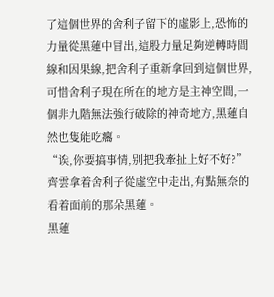了這個世界的舍利子留下的虛影上,恐怖的力量從黑蓮中冒出,這股力量足夠逆轉時間線和因果線,把舍利子重新拿回到這個世界,可惜舍利子現在所在的地方是主神空間,一個非九階無法強行破除的神奇地方,黑蓮自然也隻能吃癟。
“诶,你要搞事情,别把我牽扯上好不好?”齊雲拿着舍利子從虛空中走出,有點無奈的看着面前的那朵黑蓮。
黑蓮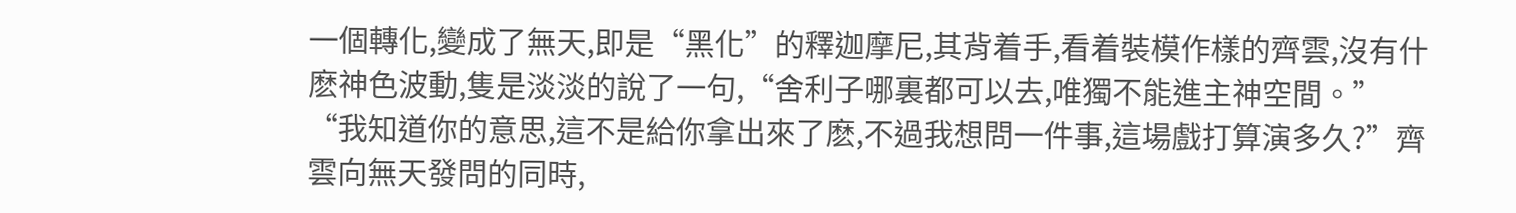一個轉化,變成了無天,即是“黑化”的釋迦摩尼,其背着手,看着裝模作樣的齊雲,沒有什麽神色波動,隻是淡淡的說了一句,“舍利子哪裏都可以去,唯獨不能進主神空間。”
“我知道你的意思,這不是給你拿出來了麽,不過我想問一件事,這場戲打算演多久?”齊雲向無天發問的同時,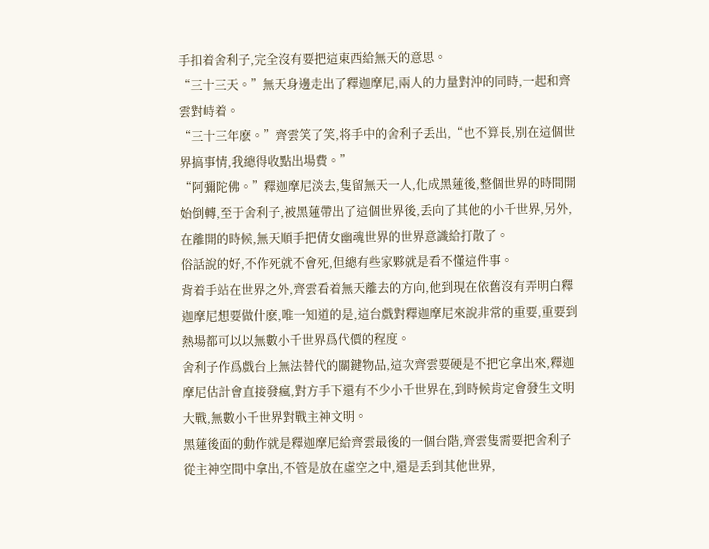手扣着舍利子,完全沒有要把這東西給無天的意思。
“三十三天。”無天身邊走出了釋迦摩尼,兩人的力量對沖的同時,一起和齊雲對峙着。
“三十三年麽。”齊雲笑了笑,将手中的舍利子丢出,“也不算長,别在這個世界搞事情,我總得收點出場費。”
“阿彌陀佛。”釋迦摩尼淡去,隻留無天一人,化成黑蓮後,整個世界的時間開始倒轉,至于舍利子,被黑蓮帶出了這個世界後,丢向了其他的小千世界,另外,在離開的時候,無天順手把倩女幽魂世界的世界意識給打散了。
俗話說的好,不作死就不會死,但總有些家夥就是看不懂這件事。
背着手站在世界之外,齊雲看着無天離去的方向,他到現在依舊沒有弄明白釋迦摩尼想要做什麽,唯一知道的是,這台戲對釋迦摩尼來說非常的重要,重要到熱場都可以以無數小千世界爲代價的程度。
舍利子作爲戲台上無法替代的關鍵物品,這次齊雲要硬是不把它拿出來,釋迦摩尼估計會直接發瘋,對方手下還有不少小千世界在,到時候肯定會發生文明大戰,無數小千世界對戰主神文明。
黑蓮後面的動作就是釋迦摩尼給齊雲最後的一個台階,齊雲隻需要把舍利子從主神空間中拿出,不管是放在虛空之中,還是丢到其他世界,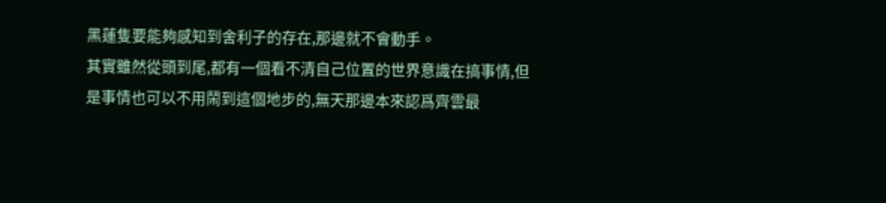黑蓮隻要能夠感知到舍利子的存在,那邊就不會動手。
其實雖然從頭到尾,都有一個看不清自己位置的世界意識在搞事情,但是事情也可以不用鬧到這個地步的,無天那邊本來認爲齊雲最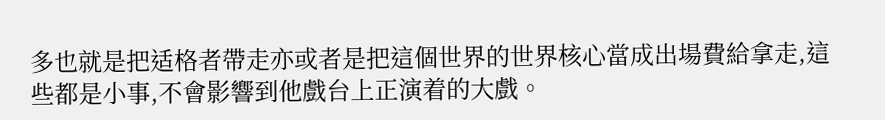多也就是把适格者帶走亦或者是把這個世界的世界核心當成出場費給拿走,這些都是小事,不會影響到他戲台上正演着的大戲。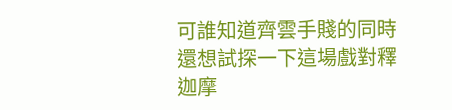可誰知道齊雲手賤的同時還想試探一下這場戲對釋迦摩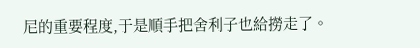尼的重要程度,于是順手把舍利子也給撈走了。